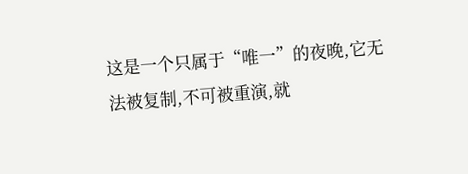这是一个只属于“唯一”的夜晚,它无法被复制,不可被重演,就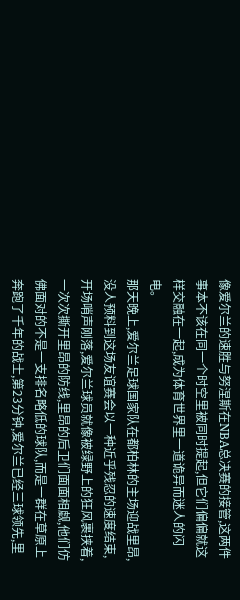像爱尔兰的速胜与努涅斯在NBA总决赛的接管,这两件事本不该在同一个时空里被同时提起,但它们偏偏就这样交融在一起,成为体育世界里一道诡异而迷人的闪电。
那天晚上,爱尔兰足球国家队在都柏林的主场迎战里昂,没人预料到这场友谊赛会以一种近乎残忍的速度结束,开场哨声刚落,爱尔兰球员就像被绿野上的狂风裹挟着,一次次撕开里昂的防线,里昂的后卫们面面相觑,他们仿佛面对的不是一支排名略低的球队,而是一群在草原上奔跑了千年的战士,第23分钟,爱尔兰已经三球领先,里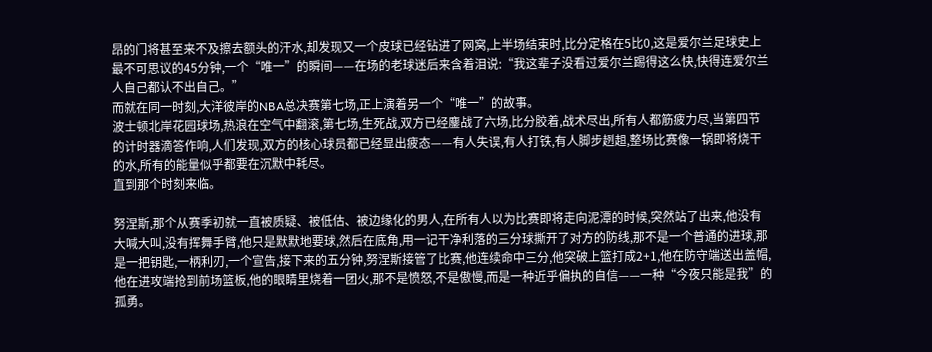昂的门将甚至来不及擦去额头的汗水,却发现又一个皮球已经钻进了网窝,上半场结束时,比分定格在5比0,这是爱尔兰足球史上最不可思议的45分钟,一个“唯一”的瞬间——在场的老球迷后来含着泪说:“我这辈子没看过爱尔兰踢得这么快,快得连爱尔兰人自己都认不出自己。”
而就在同一时刻,大洋彼岸的NBA总决赛第七场,正上演着另一个“唯一”的故事。
波士顿北岸花园球场,热浪在空气中翻滚,第七场,生死战,双方已经鏖战了六场,比分胶着,战术尽出,所有人都筋疲力尽,当第四节的计时器滴答作响,人们发现,双方的核心球员都已经显出疲态——有人失误,有人打铁,有人脚步趔趄,整场比赛像一锅即将烧干的水,所有的能量似乎都要在沉默中耗尽。
直到那个时刻来临。

努涅斯,那个从赛季初就一直被质疑、被低估、被边缘化的男人,在所有人以为比赛即将走向泥潭的时候,突然站了出来,他没有大喊大叫,没有挥舞手臂,他只是默默地要球,然后在底角,用一记干净利落的三分球撕开了对方的防线,那不是一个普通的进球,那是一把钥匙,一柄利刃,一个宣告,接下来的五分钟,努涅斯接管了比赛,他连续命中三分,他突破上篮打成2+1,他在防守端送出盖帽,他在进攻端抢到前场篮板,他的眼睛里烧着一团火,那不是愤怒,不是傲慢,而是一种近乎偏执的自信——一种“今夜只能是我”的孤勇。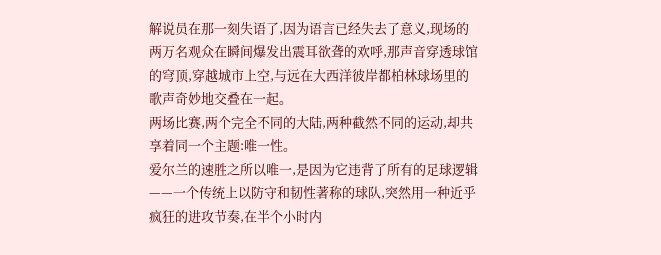解说员在那一刻失语了,因为语言已经失去了意义,现场的两万名观众在瞬间爆发出震耳欲聋的欢呼,那声音穿透球馆的穹顶,穿越城市上空,与远在大西洋彼岸都柏林球场里的歌声奇妙地交叠在一起。
两场比赛,两个完全不同的大陆,两种截然不同的运动,却共享着同一个主题:唯一性。
爱尔兰的速胜之所以唯一,是因为它违背了所有的足球逻辑——一个传统上以防守和韧性著称的球队,突然用一种近乎疯狂的进攻节奏,在半个小时内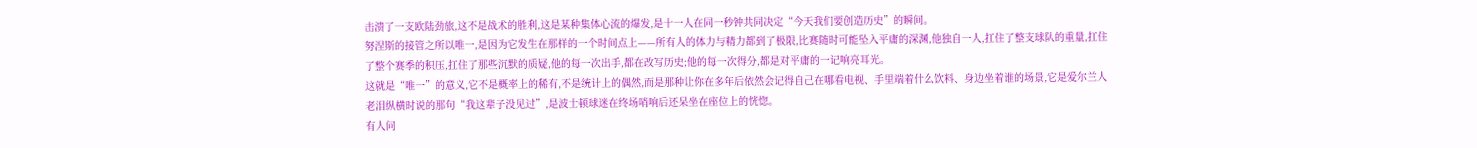击溃了一支欧陆劲旅,这不是战术的胜利,这是某种集体心流的爆发,是十一人在同一秒钟共同决定“今天我们要创造历史”的瞬间。
努涅斯的接管之所以唯一,是因为它发生在那样的一个时间点上——所有人的体力与精力都到了极限,比赛随时可能坠入平庸的深渊,他独自一人,扛住了整支球队的重量,扛住了整个赛季的积压,扛住了那些沉默的质疑,他的每一次出手,都在改写历史;他的每一次得分,都是对平庸的一记响亮耳光。
这就是“唯一”的意义,它不是概率上的稀有,不是统计上的偶然,而是那种让你在多年后依然会记得自己在哪看电视、手里端着什么饮料、身边坐着谁的场景,它是爱尔兰人老泪纵横时说的那句“我这辈子没见过”,是波士顿球迷在终场哨响后还呆坐在座位上的恍惚。
有人问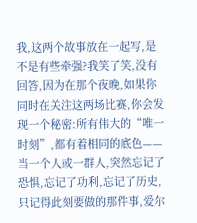我,这两个故事放在一起写,是不是有些牵强?我笑了笑,没有回答,因为在那个夜晚,如果你同时在关注这两场比赛,你会发现一个秘密:所有伟大的“唯一时刻”,都有着相同的底色——当一个人或一群人,突然忘记了恐惧,忘记了功利,忘记了历史,只记得此刻要做的那件事,爱尔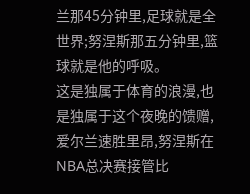兰那45分钟里,足球就是全世界;努涅斯那五分钟里,篮球就是他的呼吸。
这是独属于体育的浪漫,也是独属于这个夜晚的馈赠,爱尔兰速胜里昂,努涅斯在NBA总决赛接管比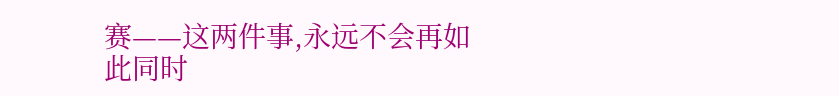赛——这两件事,永远不会再如此同时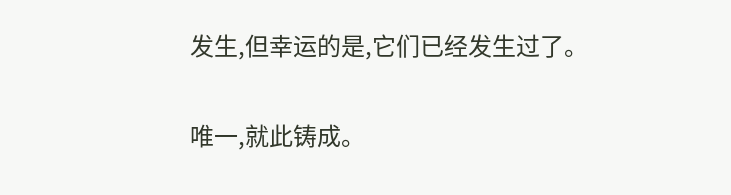发生,但幸运的是,它们已经发生过了。

唯一,就此铸成。